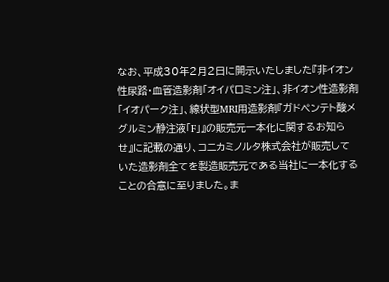なお、平成30年2月2日に開示いたしました『非イオン性尿路・血管造影剤「オイパロミン注」、非イオン性造影剤「イオパーク注」、線状型MRI用造影剤『ガドペンテト酸メグルミン静注液「F」』の販売元一本化に関するお知らせ』に記載の通り、コニカミノルタ株式会社が販売していた造影剤全てを製造販売元である当社に一本化することの合意に至りました。ま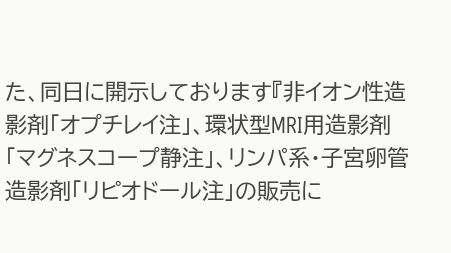た、同日に開示しております『非イオン性造影剤「オプチレイ注」、環状型MRI用造影剤「マグネスコープ静注」、リンパ系・子宮卵管造影剤「リピオドール注」の販売に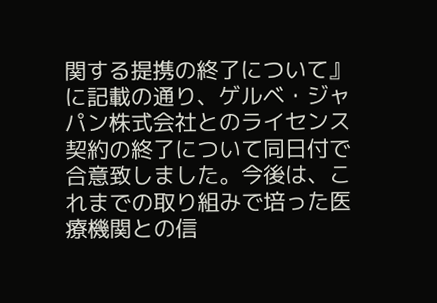関する提携の終了について』に記載の通り、ゲルベ・ジャパン株式会社とのライセンス契約の終了について同日付で合意致しました。今後は、これまでの取り組みで培った医療機関との信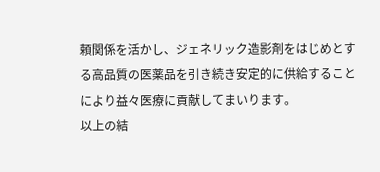頼関係を活かし、ジェネリック造影剤をはじめとする高品質の医薬品を引き続き安定的に供給することにより益々医療に貢献してまいります。
以上の結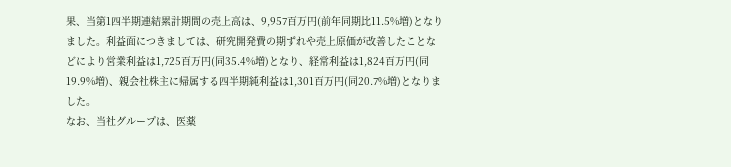果、当第1四半期連結累計期間の売上高は、9,957百万円(前年同期比11.5%増)となりました。利益面につきましては、研究開発費の期ずれや売上原価が改善したことなどにより営業利益は1,725百万円(同35.4%増)となり、経常利益は1,824百万円(同19.9%増)、親会社株主に帰属する四半期純利益は1,301百万円(同20.7%増)となりました。
なお、当社グループは、医薬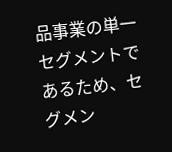品事業の単一セグメントであるため、セグメン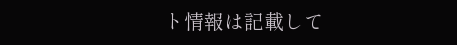ト情報は記載して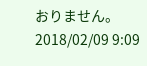おりません。
2018/02/09 9:09